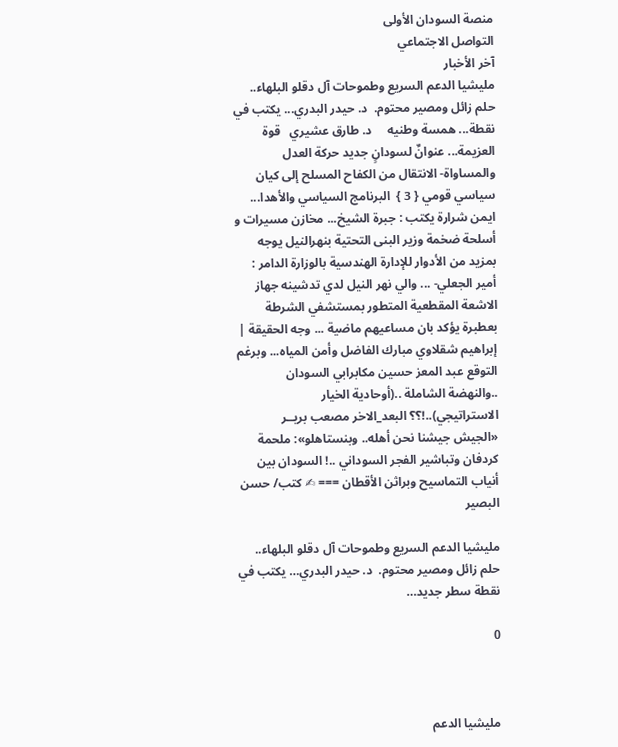منصة السودان الأولى
التواصل الاجتماعي
آخر الأخبار
مليشيا الدعم السريع وطموحات آل دقلو البلهاء.. حلم زائل ومصير محتوم.  د. حيدر البدري... يكتب في نقطة... همسة وطنيه     د. طارق عشيري   قوة العزيمة... عنوانٌ لسودانٍ جديد حركة العدل والمساواة- الانتقال من الكفاح المسلح إلى كيان سياسي قومي { 3 }  البرنامج السياسي والأهدا... ايمن شرارة يكتب : جبرة الشيخ... مخازن مسيرات و أسلحة ضخمة وزير البنى التحتية بنهرالنيل يوجه بمزيد من الأدوار للإدارة الهندسية بالوزارة الدامر : أمير الجعلي- ... والي نهر النيل لدي تدشينه جهاز الاشعة المقطعية المتطور بمستشفي الشرطة بعطبرة يؤكد بان مساعيهم ماضية ... وجه الحقيقة | إبراهيم شقلاوي مبارك الفاضل وأمن المياه... وبرغم التوقع عبد المعز حسين مكابرابي السودان ..والنهضة الشاملة ..(أوحادية الخيار الاستراتيجي)..!؟؟ البعد_الاخر مصعب بريــر «الجيش جيشنا نحن أهله.. وبنستاهلو»: ملحمة كردفان وتباشير الفجر السوداني ..! السودان بين أنياب التماسيح وبراثن الأقطان === ✍ كتب/ حسن البصير

مليشيا الدعم السريع وطموحات آل دقلو البلهاء.. حلم زائل ومصير محتوم.  د. حيدر البدري… يكتب في نقطة سطر جديد…

0



مليشيا الدعم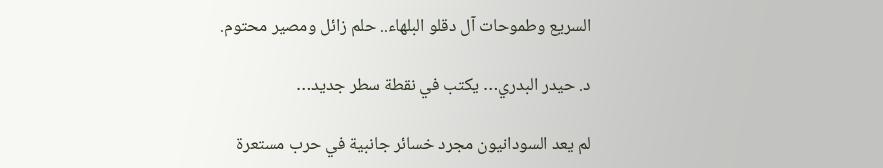السريع وطموحات آل دقلو البلهاء.. حلم زائل ومصير محتوم.

د. حيدر البدري… يكتب في نقطة سطر جديد…

لم يعد السودانيون مجرد خسائر جانبية في حرب مستعرة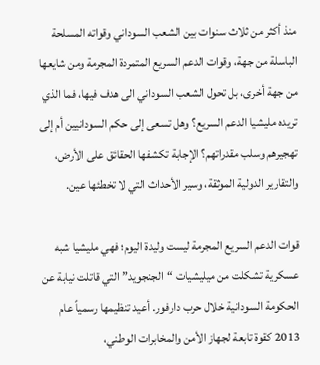منذ أكثر من ثلاث سنوات بين الشعب السوداني وقواته المسلحة الباسلة من جهة، وقوات الدعم السريع المتمردة المجرمة ومن شايعها من جهة أخرى، بل تحول الشعب السوداني الى هدف فيها، فما الذي تريده مليشيا الدعم السريع؟ وهل تسعى إلى حكم السودانيين أم إلى تهجيرهم وسلب مقدراتهم؟ الإجابة تكشفها الحقائق على الأرض، والتقارير الدولية الموثقة، وسير الأحداث التي لا تخطئها عين.

قوات الدعم السريع المجرمة ليست وليدة اليوم؛ فهي مليشيا شبه عسكرية تشكلت من ميليشيات “الجنجويد” التي قاتلت نيابة عن الحكومة السودانية خلال حرب دارفور. أعيد تنظيمها رسمياً عام 2013 كقوة تابعة لجهاز الأمن والمخابرات الوطني،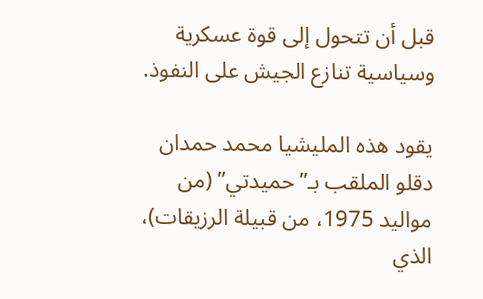قبل أن تتحول إلى قوة عسكرية وسياسية تنازع الجيش على النفوذ.

يقود هذه المليشيا محمد حمدان دقلو الملقب بـ”حميدتي” (من مواليد 1975، من قبيلة الرزيقات)، الذي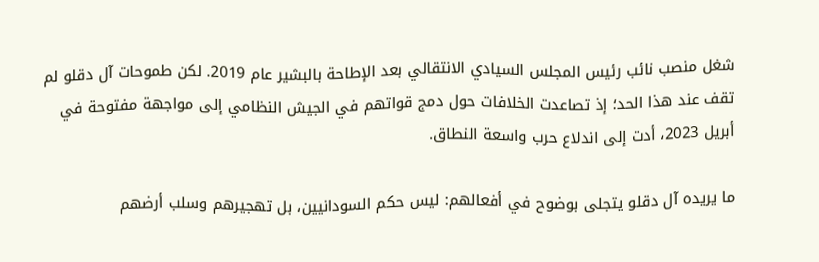شغل منصب نائب رئيس المجلس السيادي الانتقالي بعد الإطاحة بالبشير عام 2019. لكن طموحات آل دقلو لم تقف عند هذا الحد؛ إذ تصاعدت الخلافات حول دمج قواتهم في الجيش النظامي إلى مواجهة مفتوحة في أبريل 2023، أدت إلى اندلاع حرب واسعة النطاق.

ما يريده آل دقلو يتجلى بوضوح في أفعالهم: ليس حكم السودانيين، بل تهجيرهم وسلب أرضهم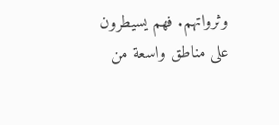وثرواتهم. فهم يسيطرون على مناطق واسعة من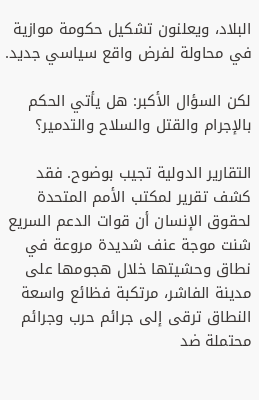البلاد، ويعلنون تشكيل حكومة موازية في محاولة لفرض واقع سياسي جديد.

لكن السؤال الأكبر: هل يأتي الحكم بالإجرام والقتل والسلاح والتدمير؟

التقارير الدولية تجيب بوضوح. فقد كشف تقرير لمكتب الأمم المتحدة لحقوق الإنسان أن قوات الدعم السريع شنت موجة عنف شديدة مروعة في نطاق وحشيتها خلال هجومها على مدينة الفاشر، مرتكبة فظائع واسعة النطاق ترقى إلى جرائم حرب وجرائم محتملة ضد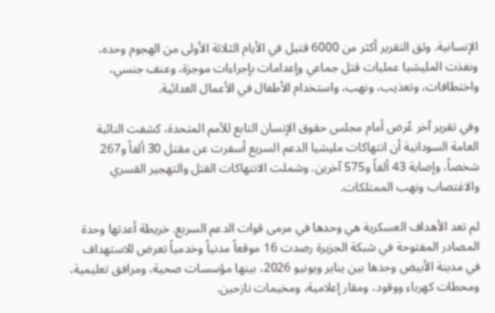الإنسانية. وثق التقرير أكثر من 6000 قتيل في الأيام الثلاثة الأولى من الهجوم وحده، ونفذت المليشيا عمليات قتل جماعي وإعدامات بإجراءات موجزة، وعنف جنسي، واختطافات، وتعذيب، ونهب، واستخدام الأطفال في الأعمال العدائية.

وفي تقرير آخر عُرض أمام مجلس حقوق الإنسان التابع للأمم المتحدة، كشفت النائبة العامة السودانية أن انتهاكات مليشيا الدعم السريع أسفرت عن مقتل 30 ألفاً و267 شخصاً، وإصابة 43 ألفاً و575 آخرين. وشملت الانتهاكات القتل والتهجير القسري والاغتصاب ونهب الممتلكات.

لم تعد الأهداف العسكرية هي وحدها في مرمى قوات الدعم السريع. خريطة أعدتها وحدة المصادر المفتوحة في شبكة الجزيرة رصدت 16 موقعاً مدنياً وخدمياً تعرض للاستهداف في مدينة الأبيض وحدها بين يناير ويونيو 2026، بينها مؤسسات صحية، ومرافق تعليمية، ومحطات كهرباء ووقود، ومقار إعلامية، ومخيمات نازحين.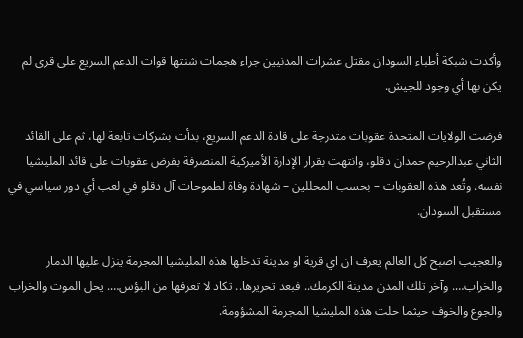وأكدت شبكة أطباء السودان مقتل عشرات المدنيين جراء هجمات شنتها قوات الدعم السريع على قرى لم يكن بها أي وجود للجيش.

فرضت الولايات المتحدة عقوبات متدرجة على قادة الدعم السريع، بدأت بشركات تابعة لها، ثم على القائد الثاني عبدالرحيم حمدان دقلو، وانتهت بقرار الإدارة الأميركية المنصرفة بفرض عقوبات على قائد المليشيا نفسه. وتُعد هذه العقوبات – بحسب المحللين – شهادة وفاة لطموحات آل دقلو في لعب أي دور سياسي في مستقبل السودان.

والعجيب اصبح كل العالم يعرف ان اي قرية او مدينة تدخلها هذه المليشيا المجرمة ينزل عليها الدمار والخراب…. وآخر تلك المدن مدينة الكرمك.. فبعد تحريرها.. تكاد لا تعرفها من البؤس…. يحل الموت والخراب والجوع والخوف حيثما حلت هذه المليشيا المجرمة المشؤومة.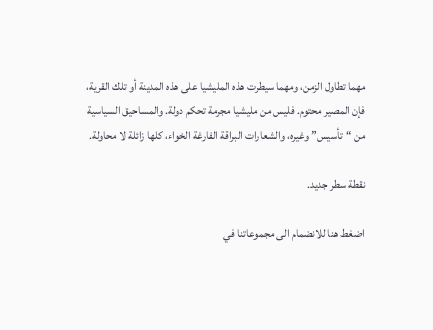مهما تطاول الزمن، ومهما سيطرت هذه المليشيا على هذه المدينة أو تلك القرية، فإن المصير محتوم. فليس من مليشيا مجرمة تحكم دولة. والمساحيق السياسية من “تأسيس” وغيره، والشعارات البراقة الفارغة الخواء، كلها زائلة لا محاولة.

نقطة سطر جديد.

اضغط هنا للانضمام الى مجموعاتنا في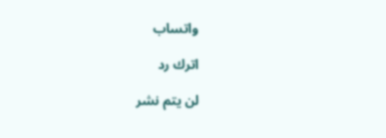واتساب

اترك رد

لن يتم نشر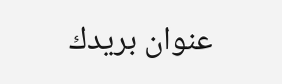عنوان بريدك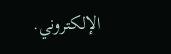الإلكتروني.